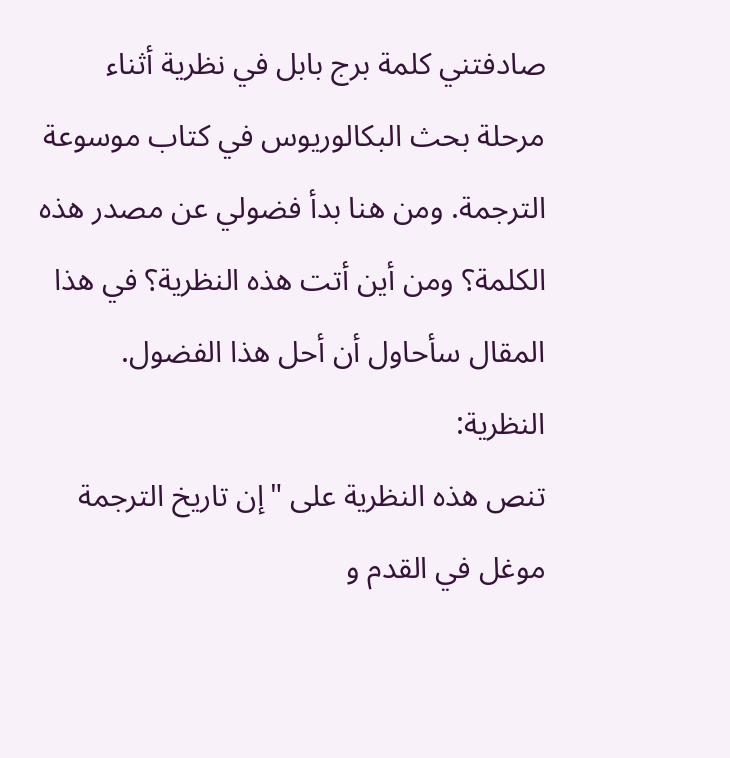صادفتني كلمة برج بابل في نظرية أثناء مرحلة بحث البكالوريوس في كتاب موسوعة الترجمة. ومن هنا بدأ فضولي عن مصدر هذه الكلمة؟ ومن أين أتت هذه النظرية؟ في هذا المقال سأحاول أن أحل هذا الفضول.
النظرية:
تنص هذه النظرية على "إن تاريخ الترجمة موغل في القدم و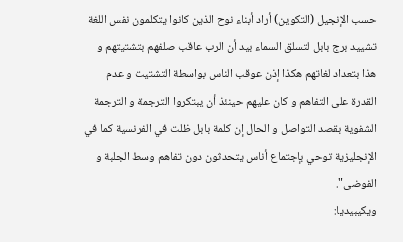حسب الإنجيل (التكوين) أراد أبناء نوح الذين كانوا يتكلمون نفس اللغة تشييد برج بابل لتسلق السماء بيد أن الرب عاقب صلفهم بتشتيتهم و هذا بتعداد لغاتهم هكذا إذن عوقب الناس بواسطة التشتيت و عدم القدرة على التفاهم و كان عليهم حينئذ أن يبتكروا الترجمة و الترجمة الشفوية بقصد التواصل و الحال إن كلمة بابل ظلت في الفرنسية كما في الإنجليزية توحي بإجتماع أناس يتحدثون دون تفاهم وسط الجلبة و الفوضى".
ويكيبيديا: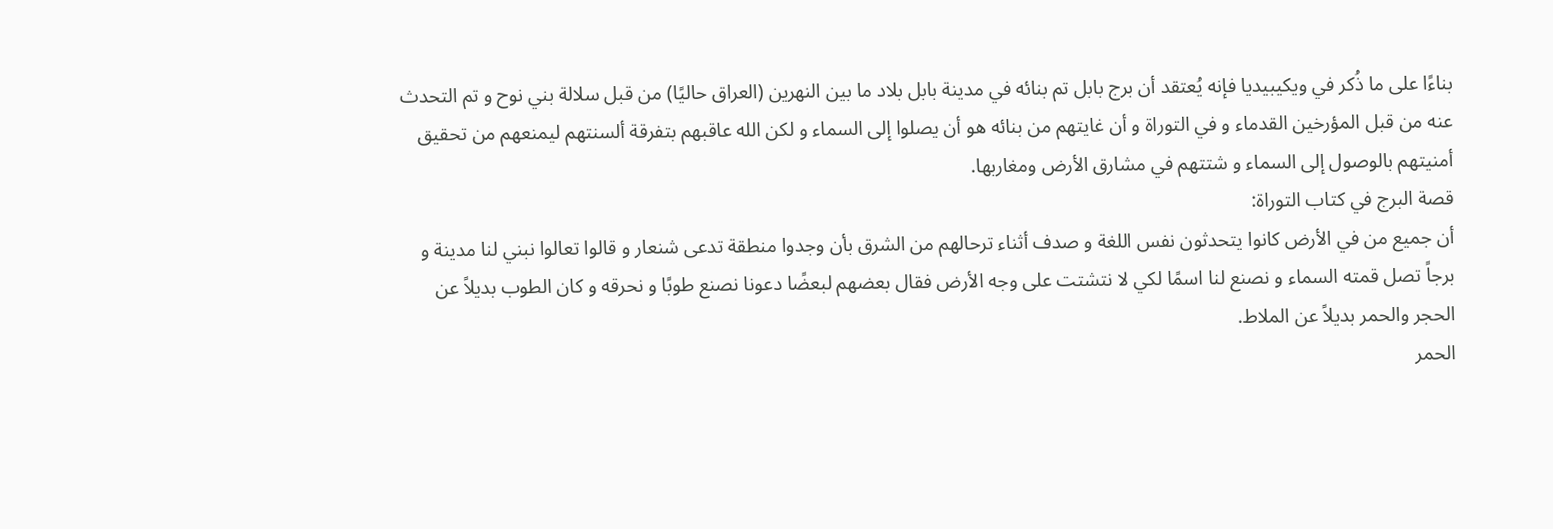بناءًا على ما ذُكر في ويكيبيديا فإنه يُعتقد أن برج بابل تم بنائه في مدينة بابل بلاد ما بين النهرين (العراق حاليًا) من قبل سلالة بني نوح و تم التحدث عنه من قبل المؤرخين القدماء و في التوراة و أن غايتهم من بنائه هو أن يصلوا إلى السماء و لكن الله عاقبهم بتفرقة ألسنتهم ليمنعهم من تحقيق أمنيتهم بالوصول إلى السماء و شتتهم في مشارق الأرض ومغاربها.
قصة البرج في كتاب التوراة:
أن جميع من في الأرض كانوا يتحدثون نفس اللغة و صدف أثناء ترحالهم من الشرق بأن وجدوا منطقة تدعى شنعار و قالوا تعالوا نبني لنا مدينة و برجاً تصل قمته السماء و نصنع لنا اسمًا لكي لا نتشتت على وجه الأرض فقال بعضهم لبعضًا دعونا نصنع طوبًا و نحرقه و كان الطوب بديلاً عن الحجر والحمر بديلاً عن الملاط.
الحمر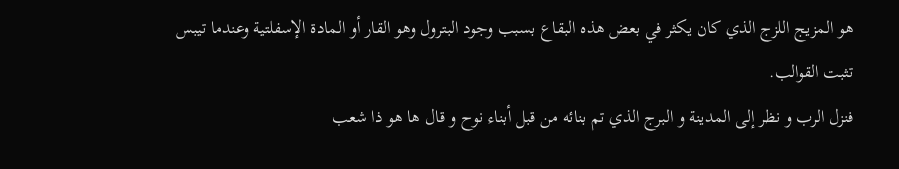هو المزيج اللزج الذي كان يكثر في بعض هذه البقاع بسبب وجود البترول وهو القار أو المادة الإسفلتية وعندما تيبس تثبت القوالب.
فنزل الرب و نظر إلى المدينة و البرج الذي تم بنائه من قبل أبناء نوح و قال ها هو ذا شعب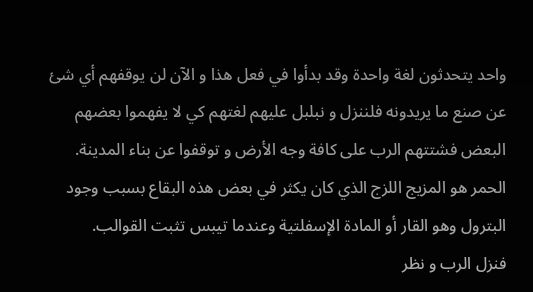واحد يتحدثون لغة واحدة وقد بدأوا في فعل هذا و الآن لن يوقفهم أي شئ عن صنع ما يريدونه فلننزل و نبلبل عليهم لغتهم كي لا يفهموا بعضهم البعض فشتتهم الرب على كافة وجه الأرض و توقفوا عن بناء المدينة.
الحمر هو المزيج اللزج الذي كان يكثر في بعض هذه البقاع بسبب وجود البترول وهو القار أو المادة الإسفلتية وعندما تيبس تثبت القوالب.
فنزل الرب و نظر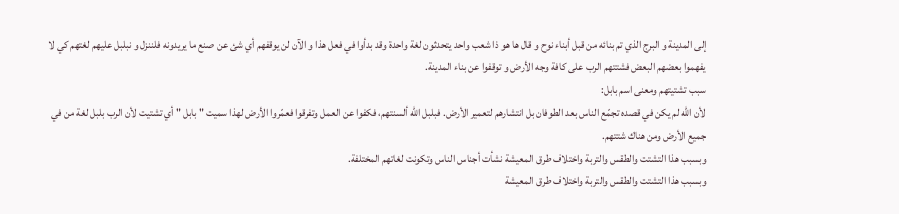إلى المدينة و البرج الذي تم بنائه من قبل أبناء نوح و قال ها هو ذا شعب واحد يتحدثون لغة واحدة وقد بدأوا في فعل هذا و الآن لن يوقفهم أي شئ عن صنع ما يريدونه فلننزل و نبلبل عليهم لغتهم كي لا يفهموا بعضهم البعض فشتتهم الرب على كافة وجه الأرض و توقفوا عن بناء المدينة.
سبب تشتيتهم ومعنى اسم بابل:
لأن الله لم يكن في قصده تجمّع الناس بعد الطوفان بل انتشارهم لتعمير الأرض. فبلبل الله ألسنتهم، فكفوا عن العمل وتفرقوا فعمّروا الأرض لهذا سميت " بابل " أي تشتيت لأن الرب بلبل لغة من في جميع الأرض ومن هناك شتتهم.
وبسبب هذا التشتت والطقس والتربة واختلاف طرق المعيشة نشأت أجناس الناس وتكونت لغاتهم المختلفة.
وبسبب هذا التشتت والطقس والتربة واختلاف طرق المعيشة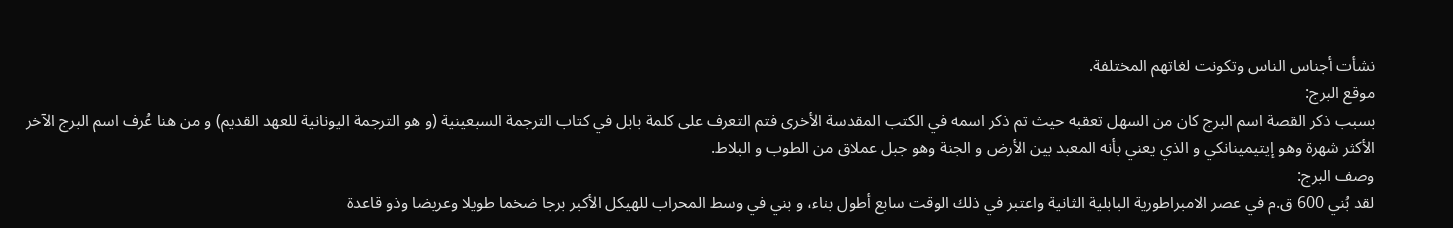نشأت أجناس الناس وتكونت لغاتهم المختلفة.
موقع البرج:
بسبب ذكر القصة اسم البرج كان من السهل تعقبه حيث تم ذكر اسمه في الكتب المقدسة الأخرى فتم التعرف على كلمة بابل في كتاب الترجمة السبعينية (و هو الترجمة اليونانية للعهد القديم) و من هنا عُرف اسم البرج الآخر الأكثر شهرة وهو إيتيمينانكي و الذي يعني بأنه المعبد بين الأرض و الجنة وهو جبل عملاق من الطوب و البلاط.
وصف البرج:
لقد بُني 600 ق.م في عصر الامبراطورية البابلية الثانية واعتبر في ذلك الوقت سابع أطول بناء، و بني في وسط المحراب للهيكل الأكبر برجا ضخما طويلا وعريضا وذو قاعدة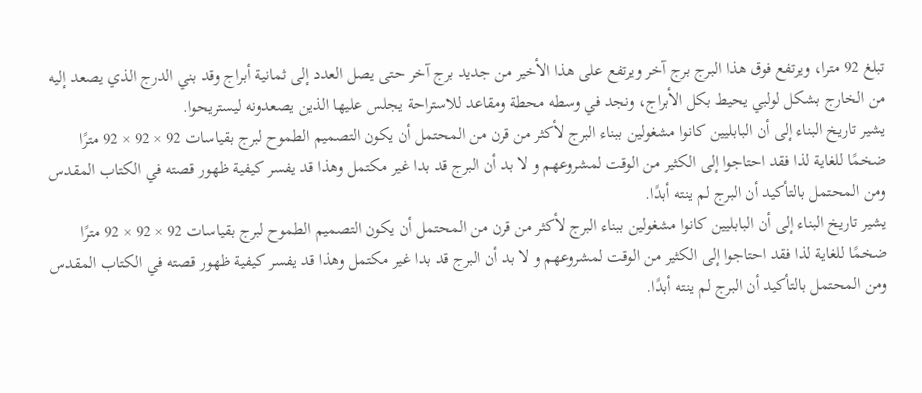تبلغ 92 مترا، ويرتفع فوق هذا البرج برج آخر ويرتفع على هذا الأخير من جديد برج آخر حتى يصل العدد إلى ثمانية أبراج وقد بني الدرج الذي يصعد إليه من الخارج بشكل لولبي يحيط بكل الأبراج، ونجد في وسطه محطة ومقاعد للاستراحة يجلس عليها الذين يصعدونه ليستريحوا.
يشير تاريخ البناء إلى أن البابليين كانوا مشغولين ببناء البرج لأكثر من قرن من المحتمل أن يكون التصميم الطموح لبرج بقياسات 92 × 92 × 92 مترًا ضخمًا للغاية لذا فقد احتاجوا إلى الكثير من الوقت لمشروعهم و لا بد أن البرج قد بدا غير مكتمل وهذا قد يفسر كيفية ظهور قصته في الكتاب المقدس ومن المحتمل بالتأكيد أن البرج لم ينته أبدًا.
يشير تاريخ البناء إلى أن البابليين كانوا مشغولين ببناء البرج لأكثر من قرن من المحتمل أن يكون التصميم الطموح لبرج بقياسات 92 × 92 × 92 مترًا ضخمًا للغاية لذا فقد احتاجوا إلى الكثير من الوقت لمشروعهم و لا بد أن البرج قد بدا غير مكتمل وهذا قد يفسر كيفية ظهور قصته في الكتاب المقدس ومن المحتمل بالتأكيد أن البرج لم ينته أبدًا.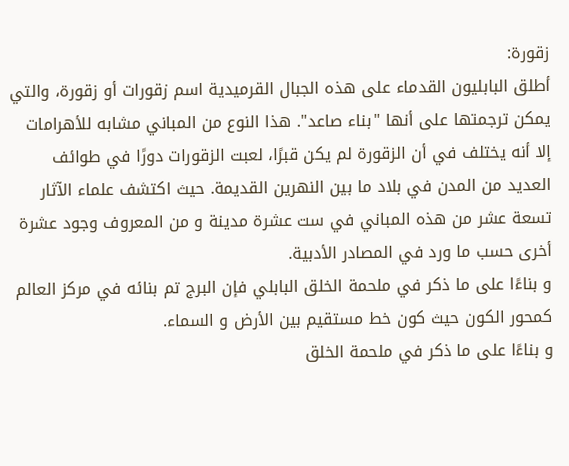زقورة:
أطلق البابليون القدماء على هذه الجبال القرميدية اسم زقورات أو زقورة، والتي يمكن ترجمتها على أنها "بناء صاعد". هذا النوع من المباني مشابه للأهرامات إلا أنه يختلف في أن الزقورة لم يكن قبرًا، لعبت الزقورات دورًا في طوائف العديد من المدن في بلاد ما بين النهرين القديمة. حيث اكتشف علماء الآثار تسعة عشر من هذه المباني في ست عشرة مدينة و من المعروف وجود عشرة أخرى حسب ما ورد في المصادر الأدبية.
و بناءًا على ما ذكر في ملحمة الخلق البابلي فإن البرج تم بنائه في مركز العالم كمحور الكون حيث كون خط مستقيم بين الأرض و السماء.
و بناءًا على ما ذكر في ملحمة الخلق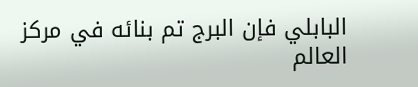البابلي فإن البرج تم بنائه في مركز العالم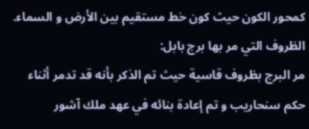كمحور الكون حيث كون خط مستقيم بين الأرض و السماء.
الظروف التي مر بها برج بابل:
مر البرج بظروف قاسية حيث تم الذكر بأنه قد تدمر أثناء حكم سنحاريب و تم إعادة بنائه في عهد ملك آشور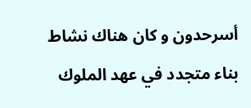أسرحدون و كان هناك نشاط بناء متجدد في عهد الملوك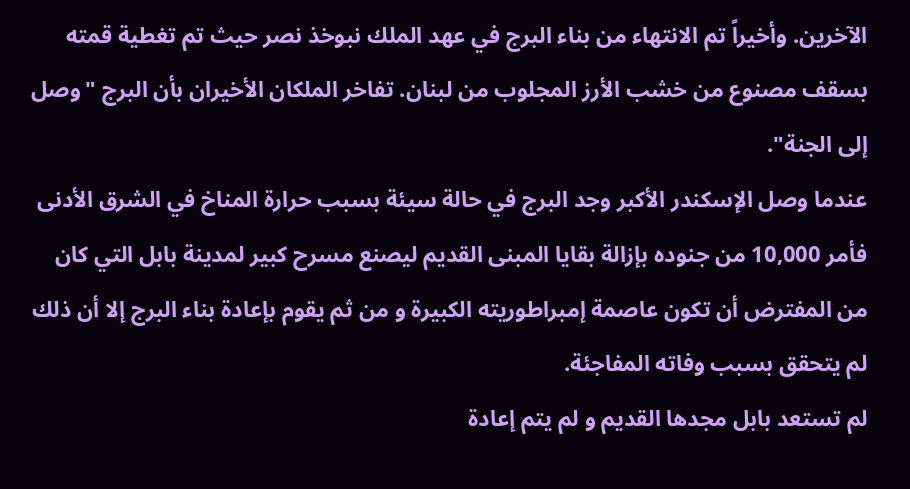الآخرين. وأخيراً تم الانتهاء من بناء البرج في عهد الملك نبوخذ نصر حيث تم تغطية قمته بسقف مصنوع من خشب الأرز المجلوب من لبنان. تفاخر الملكان الأخيران بأن البرج "وصل إلى الجنة".
عندما وصل الإسكندر الأكبر وجد البرج في حالة سيئة بسبب حرارة المناخ في الشرق الأدنى فأمر 10,000 من جنوده بإزالة بقايا المبنى القديم ليصنع مسرح كبير لمدينة بابل التي كان من المفترض أن تكون عاصمة إمبراطوريته الكبيرة و من ثم يقوم بإعادة بناء البرج إلا أن ذلك لم يتحقق بسبب وفاته المفاجئة.
لم تستعد بابل مجدها القديم و لم يتم إعادة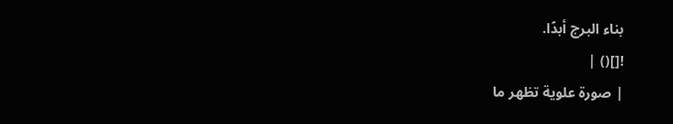بناء البرج أبدًا.
![]() |
| صورة علوية تظهر ما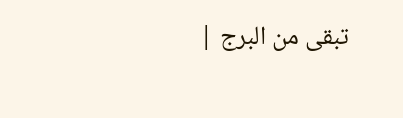تبقى من البرج |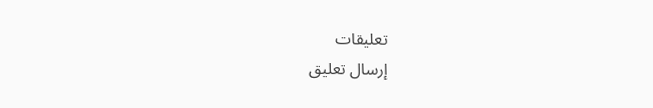تعليقات
إرسال تعليق